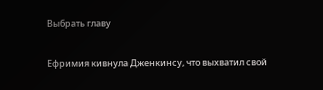Выбрать главу

Ефримия кивнула Дженкинсу, что выхватил свой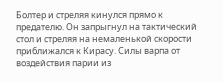Болтер и стреляя кинулся прямо к предателю. Он запрыгнул на тактический стол и стреляя на немаленькой скорости приближался к Кирасу. Силы варпа от воздействия парии из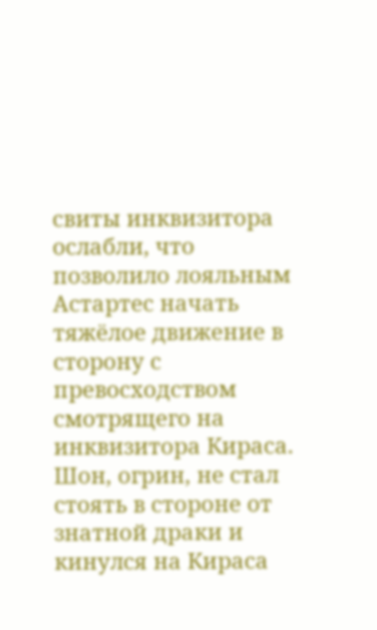свиты инквизитора ослабли, что позволило лояльным Астартес начать тяжёлое движение в сторону с превосходством смотрящего на инквизитора Кираса. Шон, огрин, не стал стоять в стороне от знатной драки и кинулся на Кираса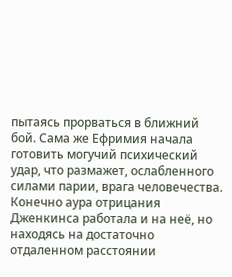пытаясь прорваться в ближний бой. Сама же Ефримия начала готовить могучий психический удар, что размажет, ослабленного силами парии, врага человечества. Конечно аура отрицания Дженкинса работала и на неё, но находясь на достаточно отдаленном расстоянии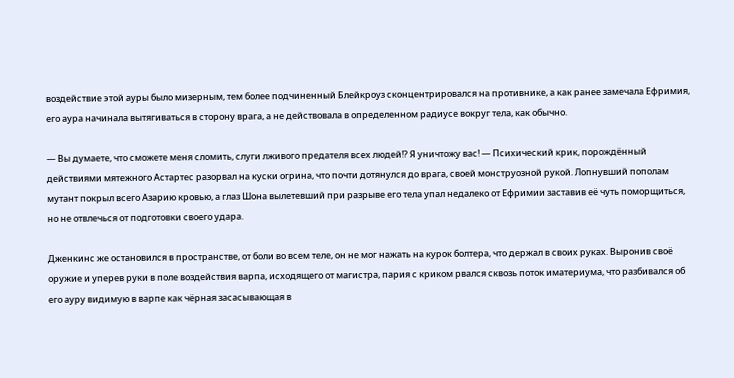воздействие этой ауры было мизерным, тем более подчиненный Блейкроуз сконцентрировался на противнике, а как ранее замечала Ефримия, его аура начинала вытягиваться в сторону врага, а не действовала в определенном радиусе вокруг тела, как обычно.

— Вы думаете, что сможете меня сломить, слуги лживого предателя всех людей!? Я уничтожу вас! — Психический крик, порождённый действиями мятежного Астартес разорвал на куски огрина, что почти дотянулся до врага, своей монструозной рукой. Лопнувший пополам мутант покрыл всего Азарию кровью, а глаз Шона вылетевший при разрыве его тела упал недалеко от Ефримии заставив её чуть поморщиться, но не отвлечься от подготовки своего удара.

Дженкинс же остановился в пространстве, от боли во всем теле, он не мог нажать на курок болтера, что держал в своих руках. Выронив своё оружие и уперев руки в поле воздействия варпа, исходящего от магистра, пария с криком рвался сквозь поток иматериума, что разбивался об его ауру видимую в варпе как чёрная засасывающая в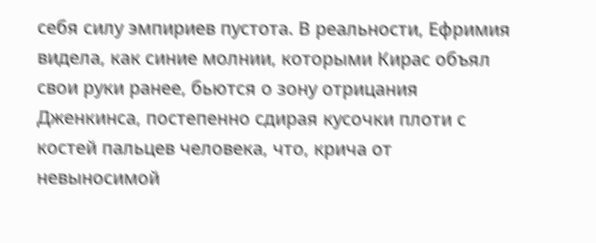себя силу эмпириев пустота. В реальности, Ефримия видела, как синие молнии, которыми Кирас объял свои руки ранее, бьются о зону отрицания Дженкинса, постепенно сдирая кусочки плоти с костей пальцев человека, что, крича от невыносимой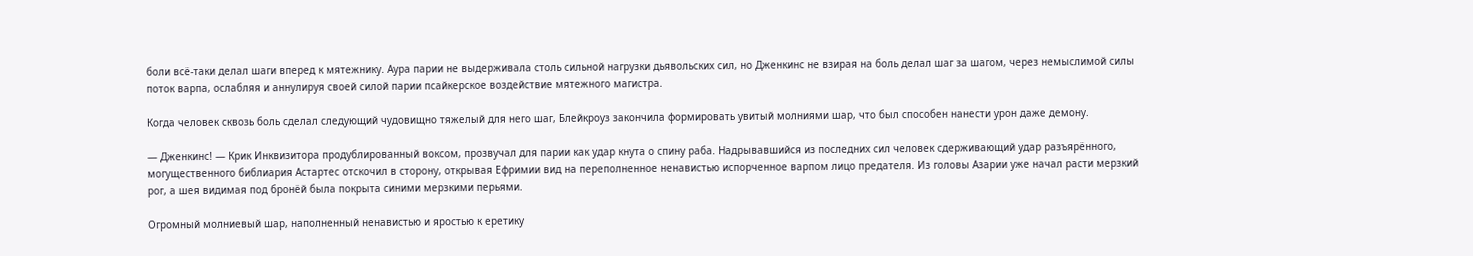боли всё-таки делал шаги вперед к мятежнику. Аура парии не выдерживала столь сильной нагрузки дьявольских сил, но Дженкинс не взирая на боль делал шаг за шагом, через немыслимой силы поток варпа, ослабляя и аннулируя своей силой парии псайкерское воздействие мятежного магистра.

Когда человек сквозь боль сделал следующий чудовищно тяжелый для него шаг, Блейкроуз закончила формировать увитый молниями шар, что был способен нанести урон даже демону.

— Дженкинс! — Крик Инквизитора продублированный воксом, прозвучал для парии как удар кнута о спину раба. Надрывавшийся из последних сил человек сдерживающий удар разъярённого, могущественного библиария Астартес отскочил в сторону, открывая Ефримии вид на переполненное ненавистью испорченное варпом лицо предателя. Из головы Азарии уже начал расти мерзкий рог, а шея видимая под бронёй была покрыта синими мерзкими перьями.

Огромный молниевый шар, наполненный ненавистью и яростью к еретику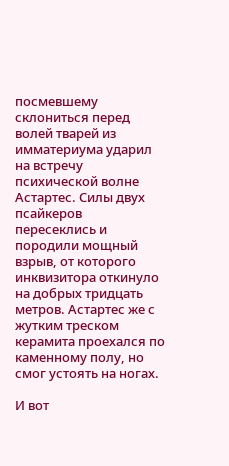посмевшему склониться перед волей тварей из имматериума ударил на встречу психической волне Астартес. Силы двух псайкеров пересеклись и породили мощный взрыв, от которого инквизитора откинуло на добрых тридцать метров. Астартес же с жутким треском керамита проехался по каменному полу, но смог устоять на ногах.

И вот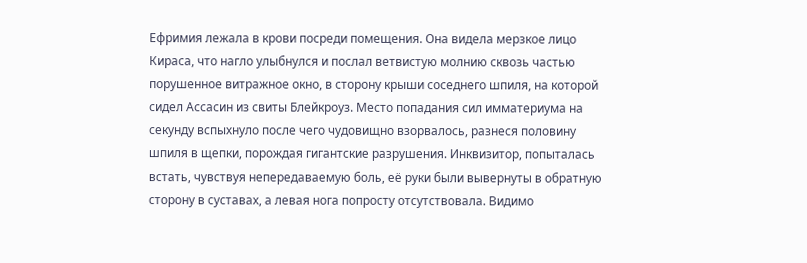Ефримия лежала в крови посреди помещения. Она видела мерзкое лицо Кираса, что нагло улыбнулся и послал ветвистую молнию сквозь частью порушенное витражное окно, в сторону крыши соседнего шпиля, на которой сидел Ассасин из свиты Блейкроуз. Место попадания сил имматериума на секунду вспыхнуло после чего чудовищно взорвалось, разнеся половину шпиля в щепки, порождая гигантские разрушения. Инквизитор, попыталась встать, чувствуя непередаваемую боль, её руки были вывернуты в обратную сторону в суставах, а левая нога попросту отсутствовала. Видимо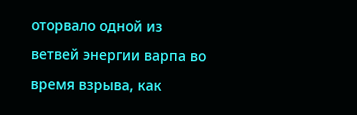оторвало одной из ветвей энергии варпа во время взрыва, как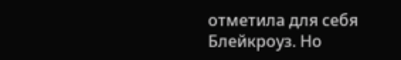отметила для себя Блейкроуз. Но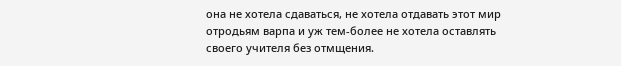она не хотела сдаваться, не хотела отдавать этот мир отродьям варпа и уж тем-более не хотела оставлять своего учителя без отмщения.